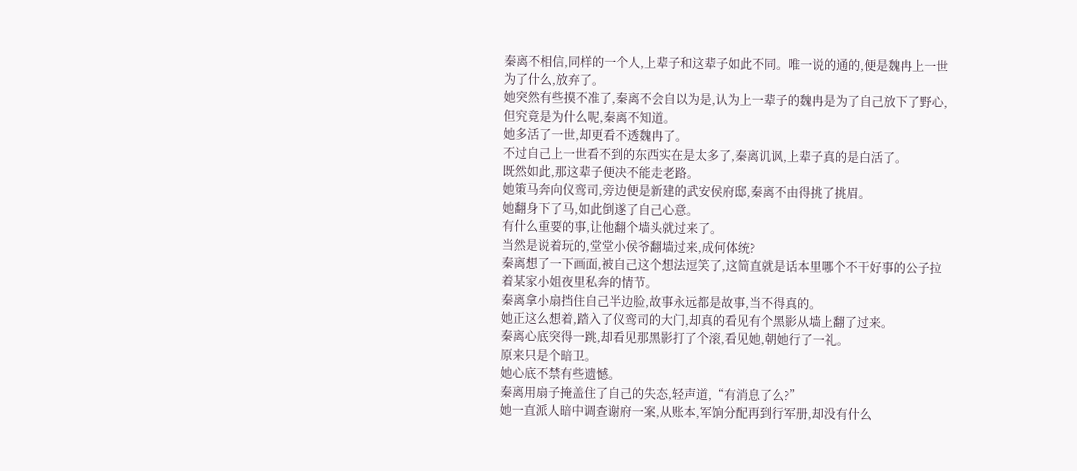秦离不相信,同样的一个人,上辈子和这辈子如此不同。唯一说的通的,便是魏冉上一世为了什么,放弃了。
她突然有些摸不准了,秦离不会自以为是,认为上一辈子的魏冉是为了自己放下了野心,但究竟是为什么呢,秦离不知道。
她多活了一世,却更看不透魏冉了。
不过自己上一世看不到的东西实在是太多了,秦离讥讽,上辈子真的是白活了。
既然如此,那这辈子便决不能走老路。
她策马奔向仪鸾司,旁边便是新建的武安侯府邸,秦离不由得挑了挑眉。
她翻身下了马,如此倒遂了自己心意。
有什么重要的事,让他翻个墙头就过来了。
当然是说着玩的,堂堂小侯爷翻墙过来,成何体统?
秦离想了一下画面,被自己这个想法逗笑了,这简直就是话本里哪个不干好事的公子拉着某家小姐夜里私奔的情节。
秦离拿小扇挡住自己半边脸,故事永远都是故事,当不得真的。
她正这么想着,踏入了仪鸾司的大门,却真的看见有个黑影从墙上翻了过来。
秦离心底突得一跳,却看见那黑影打了个滚,看见她,朝她行了一礼。
原来只是个暗卫。
她心底不禁有些遗憾。
秦离用扇子掩盖住了自己的失态,轻声道,“有消息了么?”
她一直派人暗中调查谢府一案,从账本,军饷分配再到行军册,却没有什么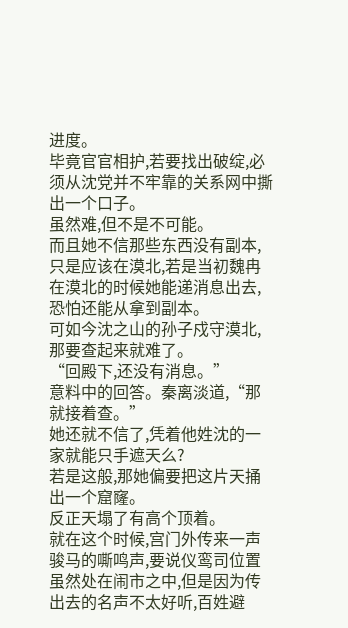进度。
毕竟官官相护,若要找出破绽,必须从沈党并不牢靠的关系网中撕出一个口子。
虽然难,但不是不可能。
而且她不信那些东西没有副本,只是应该在漠北,若是当初魏冉在漠北的时候她能递消息出去,恐怕还能从拿到副本。
可如今沈之山的孙子戍守漠北,那要查起来就难了。
“回殿下,还没有消息。”
意料中的回答。秦离淡道,“那就接着查。”
她还就不信了,凭着他姓沈的一家就能只手遮天么?
若是这般,那她偏要把这片天捅出一个窟窿。
反正天塌了有高个顶着。
就在这个时候,宫门外传来一声骏马的嘶鸣声,要说仪鸾司位置虽然处在闹市之中,但是因为传出去的名声不太好听,百姓避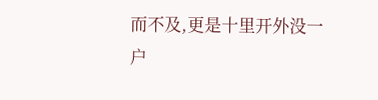而不及,更是十里开外没一户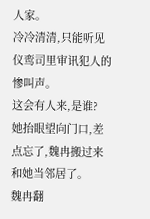人家。
冷冷清清,只能听见仪鸾司里审讯犯人的惨叫声。
这会有人来,是谁?
她抬眼望向门口,差点忘了,魏冉搬过来和她当邻居了。
魏冉翻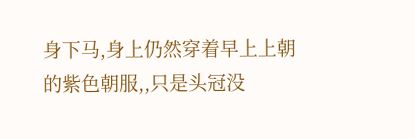身下马,身上仍然穿着早上上朝的紫色朝服,,只是头冠没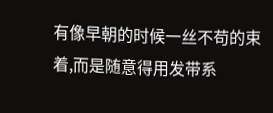有像早朝的时候一丝不苟的束着,而是随意得用发带系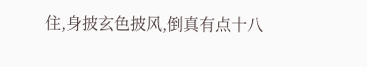住,身披玄色披风,倒真有点十八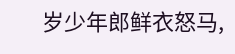岁少年郎鲜衣怒马,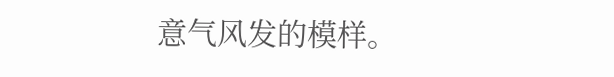意气风发的模样。